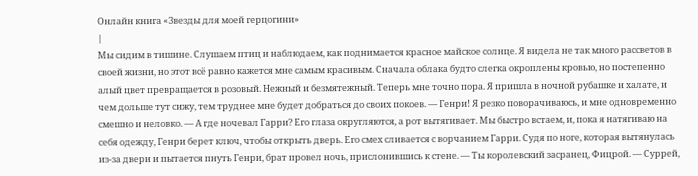Онлайн книга «Звезды для моей герцогини»
|
Мы сидим в тишине. Слушаем птиц и наблюдаем, как поднимается красное майское солнце. Я видела не так много рассветов в своей жизни, но этот всё равно кажется мне самым красивым. Сначала облака будто слегка окроплены кровью, но постепенно алый цвет превращается в розовый. Нежный и безмятежный. Теперь мне точно пора. Я пришла в ночной рубашке и халате, и чем дольше тут сижу, тем труднее мне будет добраться до своих покоев. — Генри! Я резко поворачиваюсь, и мне одновременно смешно и неловко. — А где ночевал Гарри? Его глаза округляются, а рот вытягивает. Мы быстро встаем, и, пока я натягиваю на себя одежду, Генри берет ключ, чтобы открыть дверь. Его смех сливается с ворчанием Гарри. Судя по ноге, которая вытянулась из-за двери и пытается пнуть Генри, брат провел ночь, прислонившись к стене. — Ты королевский засранец, Фицрой. — Суррей,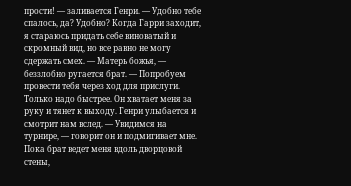прости! — заливается Генри. — Удобно тебе спалось, да? Удобно? Когда Гарри заходит, я стараюсь придать себе виноватый и скромный вид, но все равно не могу сдержать смех. — Матерь божья, — беззлобно ругается брат. — Попробуем провести тебя через ход для прислуги. Только надо быстрее. Он хватает меня за руку и тянет к выходу. Генри улыбается и смотрит нам вслед. — Увидимся на турнире, — говорит он и подмигивает мне. Пока брат ведет меня вдоль дворцовой стены,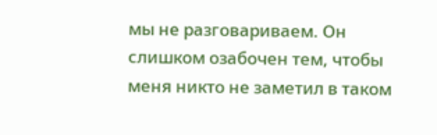мы не разговариваем. Он слишком озабочен тем, чтобы меня никто не заметил в таком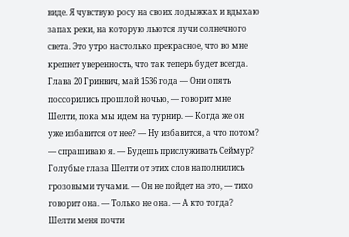виде. Я чувствую росу на своих лодыжках и вдыхаю запах реки, на которую льются лучи солнечного света. Это утро настолько прекрасное, что во мне крепнет уверенность, что так теперь будет всегда. Глава 20 Гринвич, май 1536 года — Они опять поссорились прошлой ночью, — говорит мне Шелти, пока мы идем на турнир. — Когда же он уже избавится от нее? — Ну избавится, а что потом? — спрашиваю я. — Будешь прислуживать Сеймур? Голубые глаза Шелти от этих слов наполнились грозовыми тучами. — Он не пойдет на это, — тихо говорит она. — Только не она. — А кто тогда? Шелти меня почти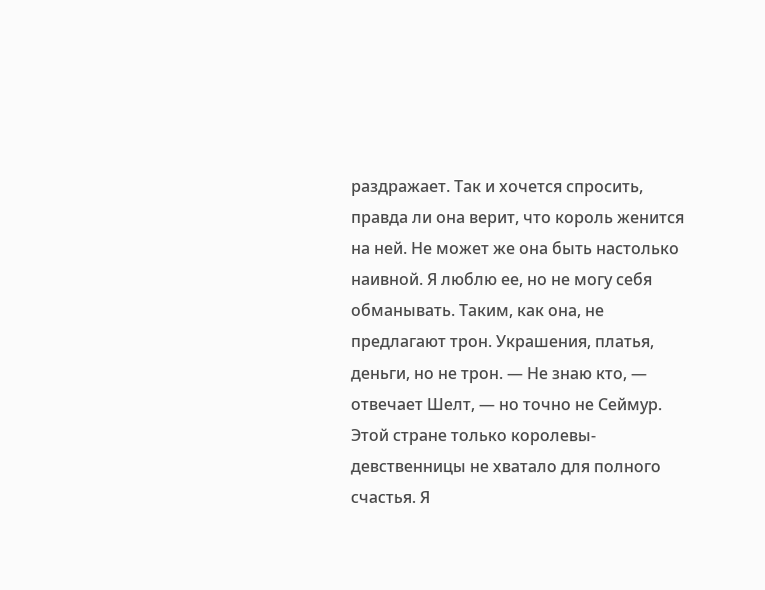раздражает. Так и хочется спросить, правда ли она верит, что король женится на ней. Не может же она быть настолько наивной. Я люблю ее, но не могу себя обманывать. Таким, как она, не предлагают трон. Украшения, платья, деньги, но не трон. — Не знаю кто, — отвечает Шелт, — но точно не Сеймур. Этой стране только королевы-девственницы не хватало для полного счастья. Я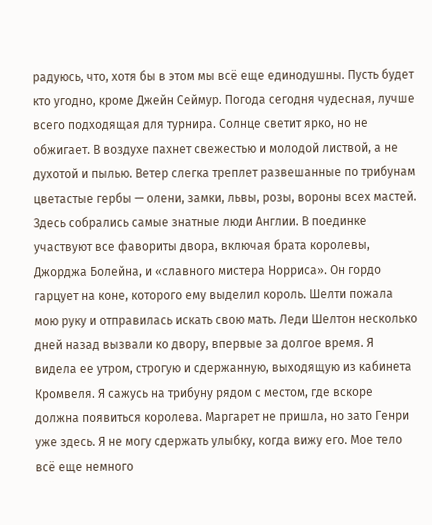радуюсь, что, хотя бы в этом мы всё еще единодушны. Пусть будет кто угодно, кроме Джейн Сеймур. Погода сегодня чудесная, лучше всего подходящая для турнира. Солнце светит ярко, но не обжигает. В воздухе пахнет свежестью и молодой листвой, а не духотой и пылью. Ветер слегка треплет развешанные по трибунам цветастые гербы — олени, замки, львы, розы, вороны всех мастей. Здесь собрались самые знатные люди Англии. В поединке участвуют все фавориты двора, включая брата королевы, Джорджа Болейна, и «славного мистера Норриса». Он гордо гарцует на коне, которого ему выделил король. Шелти пожала мою руку и отправилась искать свою мать. Леди Шелтон несколько дней назад вызвали ко двору, впервые за долгое время. Я видела ее утром, строгую и сдержанную, выходящую из кабинета Кромвеля. Я сажусь на трибуну рядом с местом, где вскоре должна появиться королева. Маргарет не пришла, но зато Генри уже здесь. Я не могу сдержать улыбку, когда вижу его. Мое тело всё еще немного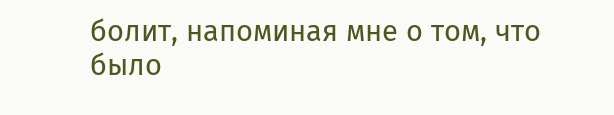болит, напоминая мне о том, что было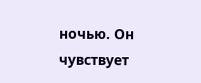ночью. Он чувствует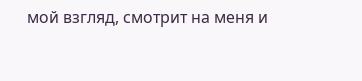мой взгляд, смотрит на меня и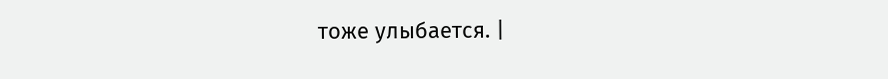тоже улыбается. |